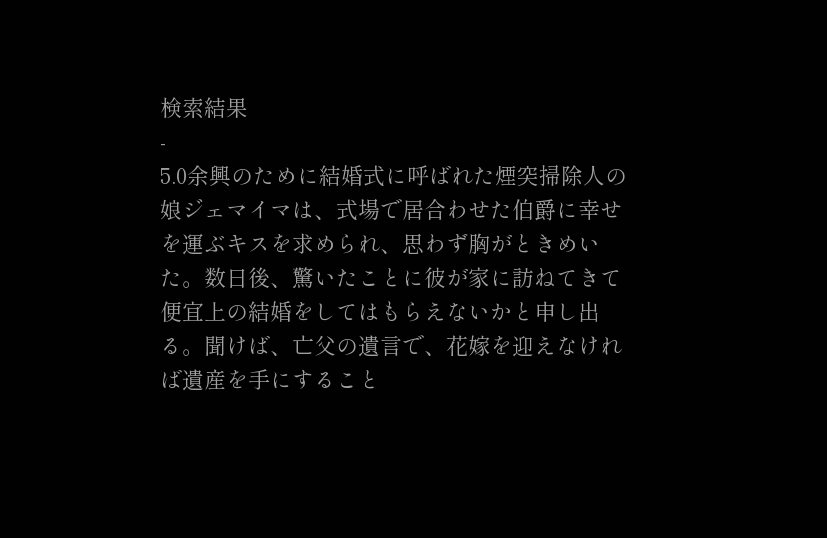検索結果
-
5.0余興のために結婚式に呼ばれた煙突掃除人の娘ジェマイマは、式場で居合わせた伯爵に幸せを運ぶキスを求められ、思わず胸がときめいた。数日後、驚いたことに彼が家に訪ねてきて便宜上の結婚をしてはもらえないかと申し出る。聞けば、亡父の遺言で、花嫁を迎えなければ遺産を手にすること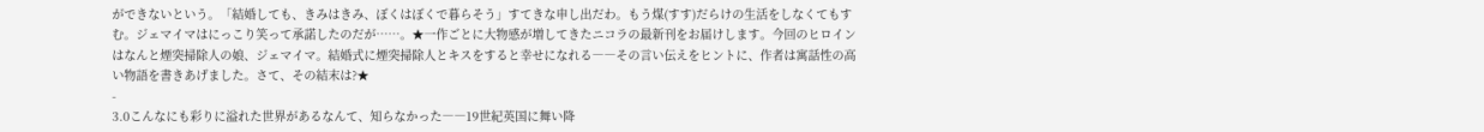ができないという。「結婚しても、きみはきみ、ぼくはぼくで暮らそう」すてきな申し出だわ。もう煤(すす)だらけの生活をしなくてもすむ。ジェマイマはにっこり笑って承諾したのだが……。★一作ごとに大物感が増してきたニコラの最新刊をお届けします。今回のヒロインはなんと煙突掃除人の娘、ジェマイマ。結婚式に煙突掃除人とキスをすると幸せになれる――その言い伝えをヒントに、作者は寓話性の高い物語を書きあげました。さて、その結末は?★
-
3.0こんなにも彩りに溢れた世界があるなんて、知らなかった――19世紀英国に舞い降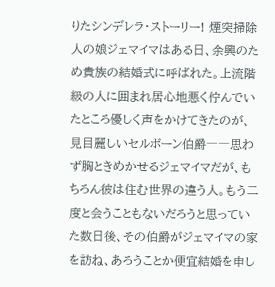りたシンデレラ・ストーリー! 煙突掃除人の娘ジェマイマはある日、余興のため貴族の結婚式に呼ばれた。上流階級の人に囲まれ居心地悪く佇んでいたところ優しく声をかけてきたのが、見目麗しいセルボーン伯爵――思わず胸ときめかせるジェマイマだが、もちろん彼は住む世界の違う人。もう二度と会うこともないだろうと思っていた数日後、その伯爵がジェマイマの家を訪ね、あろうことか便宜結婚を申し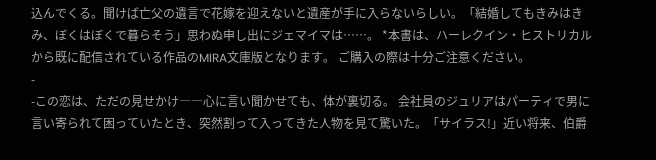込んでくる。聞けば亡父の遺言で花嫁を迎えないと遺産が手に入らないらしい。「結婚してもきみはきみ、ぼくはぼくで暮らそう」思わぬ申し出にジェマイマは……。 *本書は、ハーレクイン・ヒストリカルから既に配信されている作品のMIRA文庫版となります。 ご購入の際は十分ご注意ください。
-
-この恋は、ただの見せかけ――心に言い聞かせても、体が裏切る。 会社員のジュリアはパーティで男に言い寄られて困っていたとき、突然割って入ってきた人物を見て驚いた。「サイラス!」近い将来、伯爵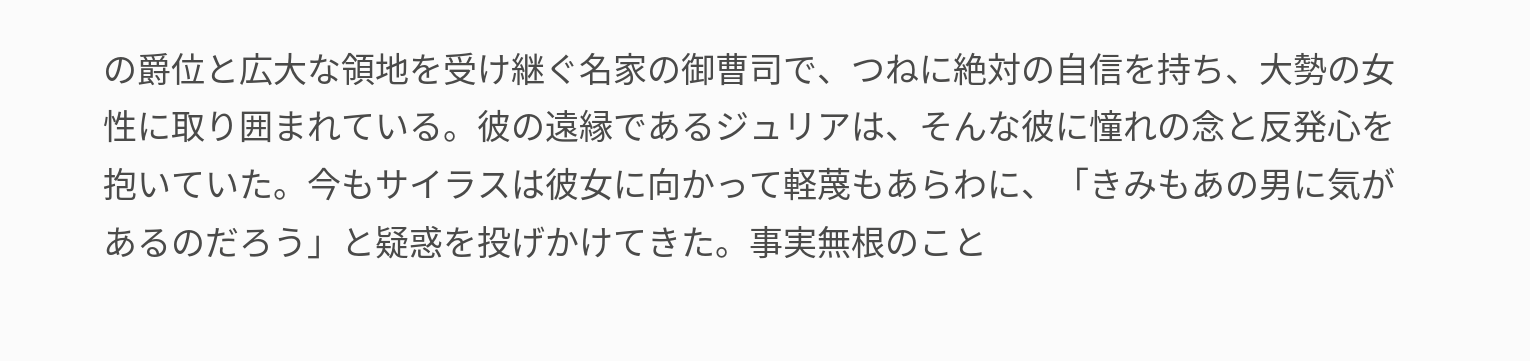の爵位と広大な領地を受け継ぐ名家の御曹司で、つねに絶対の自信を持ち、大勢の女性に取り囲まれている。彼の遠縁であるジュリアは、そんな彼に憧れの念と反発心を抱いていた。今もサイラスは彼女に向かって軽蔑もあらわに、「きみもあの男に気があるのだろう」と疑惑を投げかけてきた。事実無根のこと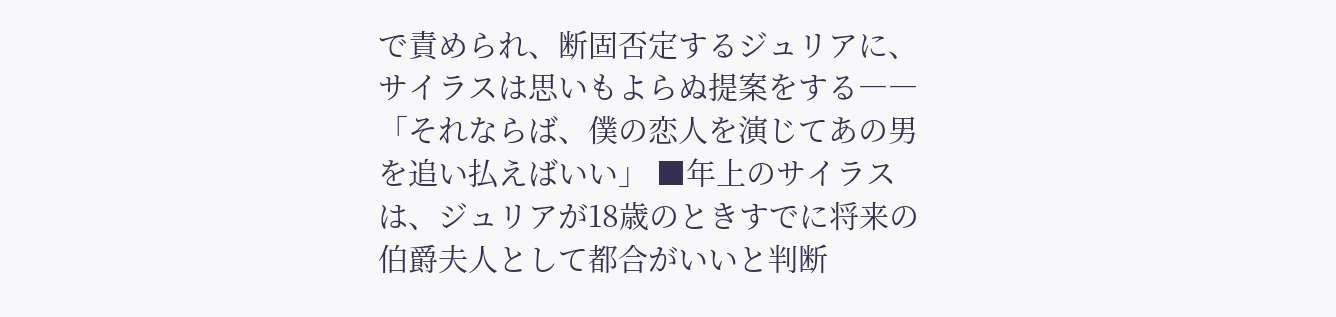で責められ、断固否定するジュリアに、サイラスは思いもよらぬ提案をする――「それならば、僕の恋人を演じてあの男を追い払えばいい」 ■年上のサイラスは、ジュリアが18歳のときすでに将来の伯爵夫人として都合がいいと判断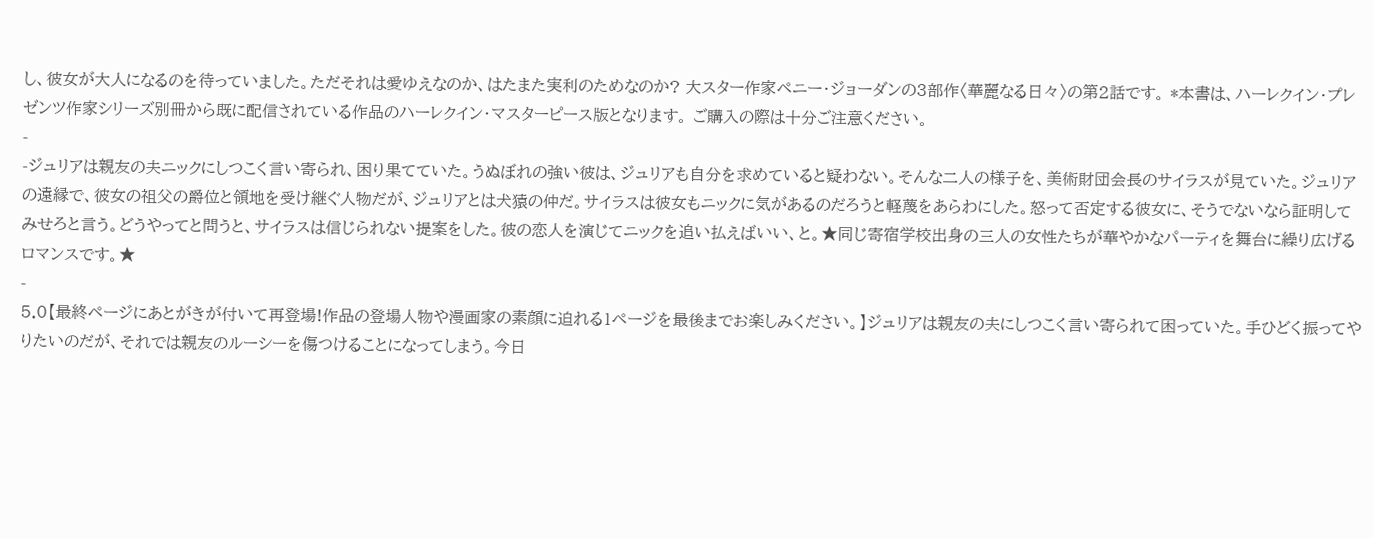し、彼女が大人になるのを待っていました。ただそれは愛ゆえなのか、はたまた実利のためなのか? 大スター作家ペニー・ジョーダンの3部作〈華麗なる日々〉の第2話です。 *本書は、ハーレクイン・プレゼンツ作家シリーズ別冊から既に配信されている作品のハーレクイン・マスターピース版となります。 ご購入の際は十分ご注意ください。
-
-ジュリアは親友の夫ニックにしつこく言い寄られ、困り果てていた。うぬぼれの強い彼は、ジュリアも自分を求めていると疑わない。そんな二人の様子を、美術財団会長のサイラスが見ていた。ジュリアの遠縁で、彼女の祖父の爵位と領地を受け継ぐ人物だが、ジュリアとは犬猿の仲だ。サイラスは彼女もニックに気があるのだろうと軽蔑をあらわにした。怒って否定する彼女に、そうでないなら証明してみせろと言う。どうやってと問うと、サイラスは信じられない提案をした。彼の恋人を演じてニックを追い払えばいい、と。★同じ寄宿学校出身の三人の女性たちが華やかなパーティを舞台に繰り広げるロマンスです。★
-
5.0【最終ページにあとがきが付いて再登場!作品の登場人物や漫画家の素顔に迫れる1ページを最後までお楽しみください。】ジュリアは親友の夫にしつこく言い寄られて困っていた。手ひどく振ってやりたいのだが、それでは親友のルーシーを傷つけることになってしまう。今日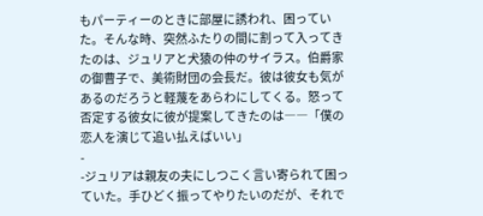もパーティーのときに部屋に誘われ、困っていた。そんな時、突然ふたりの間に割って入ってきたのは、ジュリアと犬猿の仲のサイラス。伯爵家の御曹子で、美術財団の会長だ。彼は彼女も気があるのだろうと軽蔑をあらわにしてくる。怒って否定する彼女に彼が提案してきたのは――「僕の恋人を演じて追い払えばいい」
-
-ジュリアは親友の夫にしつこく言い寄られて困っていた。手ひどく振ってやりたいのだが、それで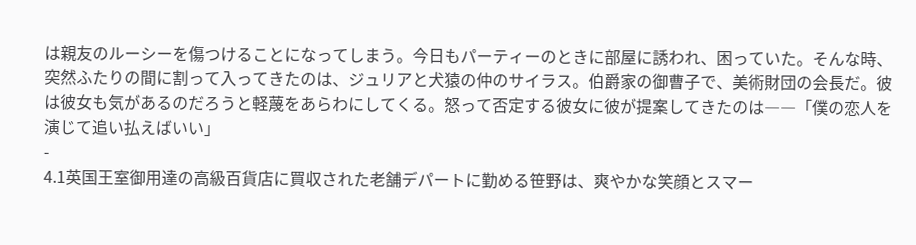は親友のルーシーを傷つけることになってしまう。今日もパーティーのときに部屋に誘われ、困っていた。そんな時、突然ふたりの間に割って入ってきたのは、ジュリアと犬猿の仲のサイラス。伯爵家の御曹子で、美術財団の会長だ。彼は彼女も気があるのだろうと軽蔑をあらわにしてくる。怒って否定する彼女に彼が提案してきたのは――「僕の恋人を演じて追い払えばいい」
-
4.1英国王室御用達の高級百貨店に買収された老舗デパートに勤める笹野は、爽やかな笑顔とスマー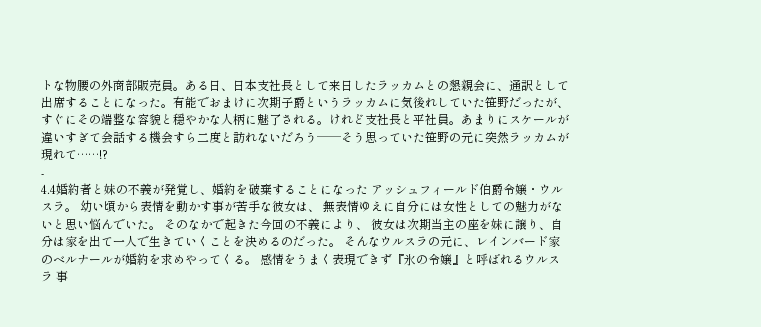トな物腰の外商部販売員。ある日、日本支社長として来日したラッカムとの懇親会に、通訳として出席することになった。有能でおまけに次期子爵というラッカムに気後れしていた笹野だったが、すぐにその端整な容貌と穏やかな人柄に魅了される。けれど支社長と平社員。あまりにスケールが違いすぎて会話する機会すら二度と訪れないだろう──そう思っていた笹野の元に突然ラッカムが現れて……!?
-
4.4婚約者と妹の不義が発覚し、婚約を破棄することになった アッシュフィールド伯爵令嬢・ウルスラ。 幼い頃から表情を動かす事が苦手な彼女は、 無表情ゆえに自分には女性としての魅力がないと思い悩んでいた。 そのなかで起きた今回の不義により、 彼女は次期当主の座を妹に譲り、自分は家を出て一人で生きていくことを決めるのだった。 そんなウルスラの元に、レインバード家のベルナールが婚約を求めやってくる。 感情をうまく表現できず『氷の令嬢』と呼ばれるウルスラ 事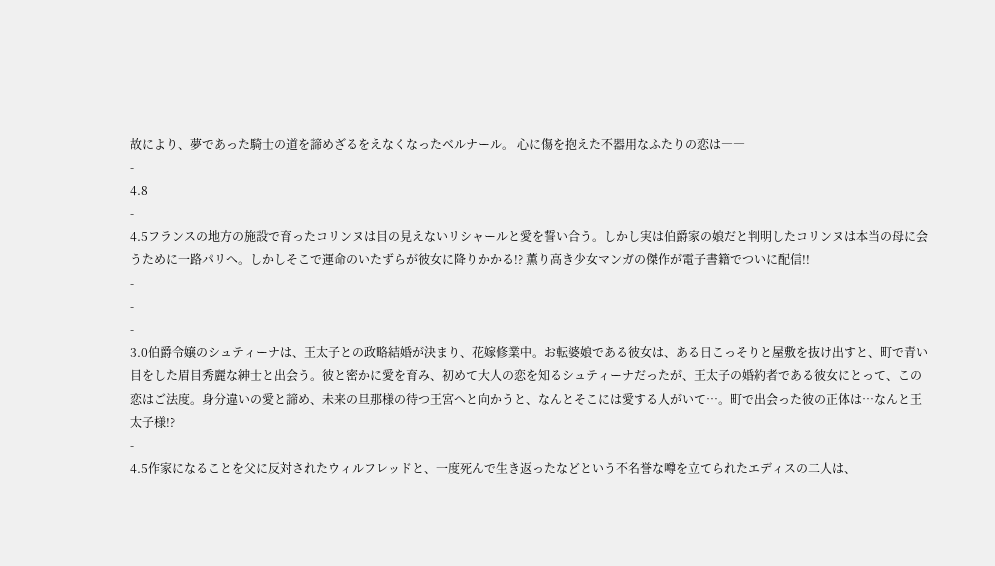故により、夢であった騎士の道を諦めざるをえなくなったベルナール。 心に傷を抱えた不器用なふたりの恋は――
-
4.8
-
4.5フランスの地方の施設で育ったコリンヌは目の見えないリシャールと愛を誓い合う。しかし実は伯爵家の娘だと判明したコリンヌは本当の母に会うために一路パリへ。しかしそこで運命のいたずらが彼女に降りかかる!? 薫り高き少女マンガの傑作が電子書籍でついに配信!!
-
-
-
3.0伯爵令嬢のシュティーナは、王太子との政略結婚が決まり、花嫁修業中。お転婆娘である彼女は、ある日こっそりと屋敷を抜け出すと、町で青い目をした眉目秀麗な紳士と出会う。彼と密かに愛を育み、初めて大人の恋を知るシュティーナだったが、王太子の婚約者である彼女にとって、この恋はご法度。身分違いの愛と諦め、未来の旦那様の待つ王宮へと向かうと、なんとそこには愛する人がいて…。町で出会った彼の正体は…なんと王太子様!?
-
4.5作家になることを父に反対されたウィルフレッドと、一度死んで生き返ったなどという不名誉な噂を立てられたエディスの二人は、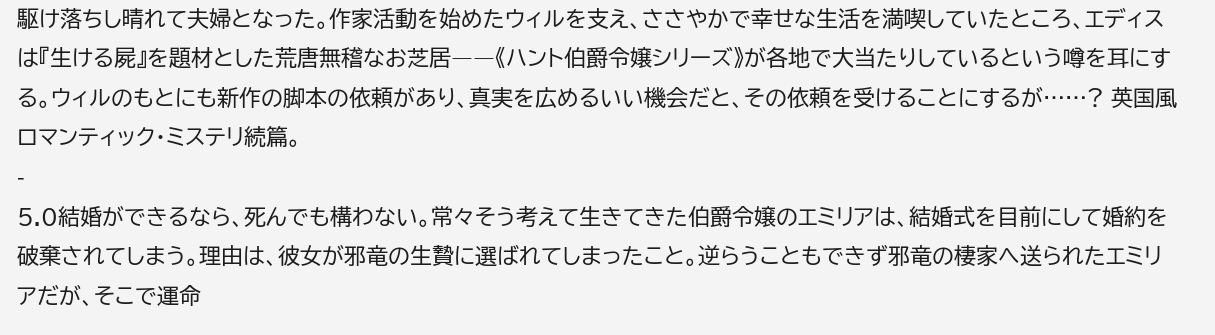駆け落ちし晴れて夫婦となった。作家活動を始めたウィルを支え、ささやかで幸せな生活を満喫していたところ、エディスは『生ける屍』を題材とした荒唐無稽なお芝居――《ハント伯爵令嬢シリーズ》が各地で大当たりしているという噂を耳にする。ウィルのもとにも新作の脚本の依頼があり、真実を広めるいい機会だと、その依頼を受けることにするが……? 英国風ロマンティック・ミステリ続篇。
-
5.0結婚ができるなら、死んでも構わない。常々そう考えて生きてきた伯爵令嬢のエミリアは、結婚式を目前にして婚約を破棄されてしまう。理由は、彼女が邪竜の生贄に選ばれてしまったこと。逆らうこともできず邪竜の棲家へ送られたエミリアだが、そこで運命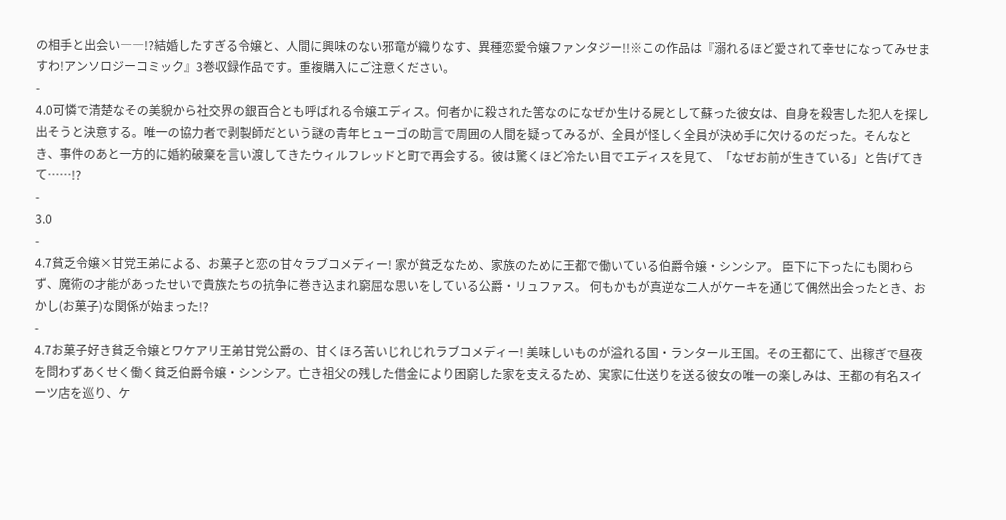の相手と出会い――!?結婚したすぎる令嬢と、人間に興味のない邪竜が織りなす、異種恋愛令嬢ファンタジー!!※この作品は『溺れるほど愛されて幸せになってみせますわ!アンソロジーコミック』3巻収録作品です。重複購入にご注意ください。
-
4.0可憐で清楚なその美貌から社交界の銀百合とも呼ばれる令嬢エディス。何者かに殺された筈なのになぜか生ける屍として蘇った彼女は、自身を殺害した犯人を探し出そうと決意する。唯一の協力者で剥製師だという謎の青年ヒューゴの助言で周囲の人間を疑ってみるが、全員が怪しく全員が決め手に欠けるのだった。そんなとき、事件のあと一方的に婚約破棄を言い渡してきたウィルフレッドと町で再会する。彼は驚くほど冷たい目でエディスを見て、「なぜお前が生きている」と告げてきて……!?
-
3.0
-
4.7貧乏令嬢×甘党王弟による、お菓子と恋の甘々ラブコメディー! 家が貧乏なため、家族のために王都で働いている伯爵令嬢・シンシア。 臣下に下ったにも関わらず、魔術の才能があったせいで貴族たちの抗争に巻き込まれ窮屈な思いをしている公爵・リュファス。 何もかもが真逆な二人がケーキを通じて偶然出会ったとき、おかし(お菓子)な関係が始まった!?
-
4.7お菓子好き貧乏令嬢とワケアリ王弟甘党公爵の、甘くほろ苦いじれじれラブコメディー! 美味しいものが溢れる国・ランタール王国。その王都にて、出稼ぎで昼夜を問わずあくせく働く貧乏伯爵令嬢・シンシア。亡き祖父の残した借金により困窮した家を支えるため、実家に仕送りを送る彼女の唯一の楽しみは、王都の有名スイーツ店を巡り、ケ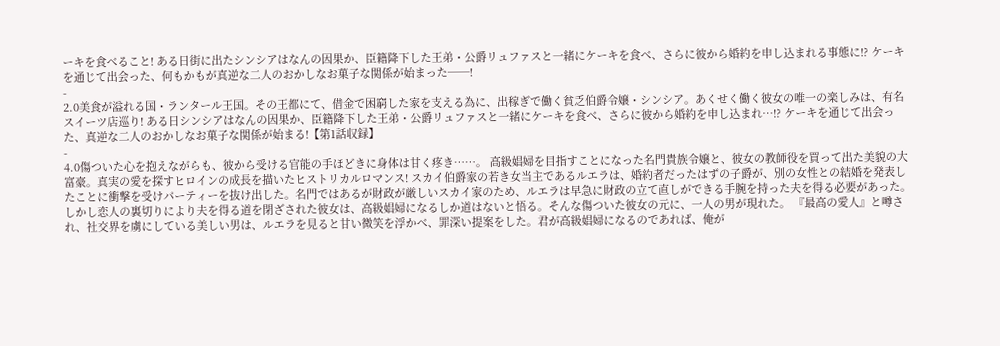ーキを食べること! ある日街に出たシンシアはなんの因果か、臣籍降下した王弟・公爵リュファスと一緒にケーキを食べ、さらに彼から婚約を申し込まれる事態に!? ケーキを通じて出会った、何もかもが真逆な二人のおかしなお菓子な関係が始まった──!
-
2.0美食が溢れる国・ランタール王国。その王都にて、借金で困窮した家を支える為に、出稼ぎで働く貧乏伯爵令嬢・シンシア。あくせく働く彼女の唯一の楽しみは、有名スイーツ店巡り! ある日シンシアはなんの因果か、臣籍降下した王弟・公爵リュファスと一緒にケーキを食べ、さらに彼から婚約を申し込まれ…!? ケーキを通じて出会った、真逆な二人のおかしなお菓子な関係が始まる!【第1話収録】
-
4.0傷ついた心を抱えながらも、彼から受ける官能の手ほどきに身体は甘く疼き……。 高級娼婦を目指すことになった名門貴族令嬢と、彼女の教師役を買って出た美貌の大富豪。真実の愛を探すヒロインの成長を描いたヒストリカルロマンス! スカイ伯爵家の若き女当主であるルエラは、婚約者だったはずの子爵が、別の女性との結婚を発表したことに衝撃を受けパーティーを抜け出した。名門ではあるが財政が厳しいスカイ家のため、ルエラは早急に財政の立て直しができる手腕を持った夫を得る必要があった。しかし恋人の裏切りにより夫を得る道を閉ざされた彼女は、高級娼婦になるしか道はないと悟る。そんな傷ついた彼女の元に、一人の男が現れた。 『最高の愛人』と噂され、社交界を虜にしている美しい男は、ルエラを見ると甘い微笑を浮かべ、罪深い提案をした。君が高級娼婦になるのであれば、俺が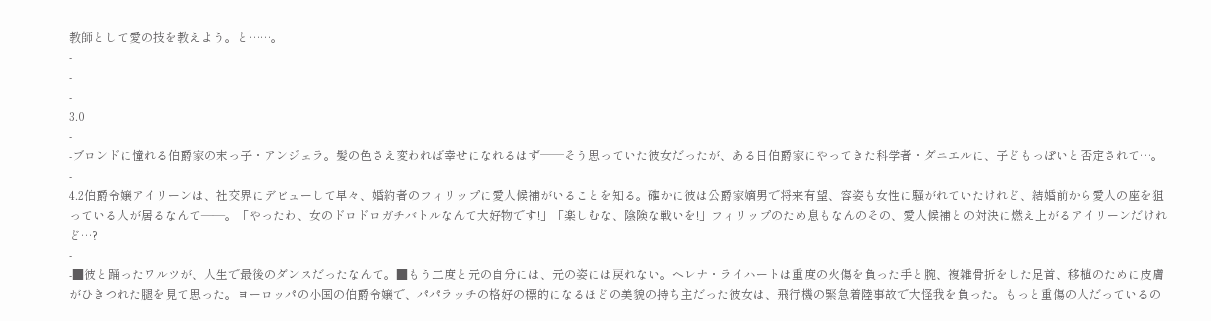教師として愛の技を教えよう。と……。
-
-
-
3.0
-
-ブロンドに憧れる伯爵家の末っ子・アンジェラ。髪の色さえ変われば幸せになれるはず──そう思っていた彼女だったが、ある日伯爵家にやってきた科学者・ダニエルに、子どもっぽいと否定されて…。
-
4.2伯爵令嬢アイリーンは、社交界にデビューして早々、婚約者のフィリップに愛人候補がいることを知る。確かに彼は公爵家嫡男で将来有望、容姿も女性に騒がれていたけれど、結婚前から愛人の座を狙っている人が居るなんて――。「やったわ、女のドロドロガチバトルなんて大好物です!」「楽しむな、陰険な戦いを!」フィリップのため息もなんのその、愛人候補との対決に燃え上がるアイリーンだけれど…?
-
-■彼と踊ったワルツが、人生で最後のダンスだったなんて。■もう二度と元の自分には、元の姿には戻れない。ヘレナ・ライハートは重度の火傷を負った手と腕、複雑骨折をした足首、移植のために皮膚がひきつれた腿を見て思った。ヨーロッパの小国の伯爵令嬢で、パパラッチの格好の標的になるほどの美貌の持ち主だった彼女は、飛行機の緊急着陸事故で大怪我を負った。もっと重傷の人だっているの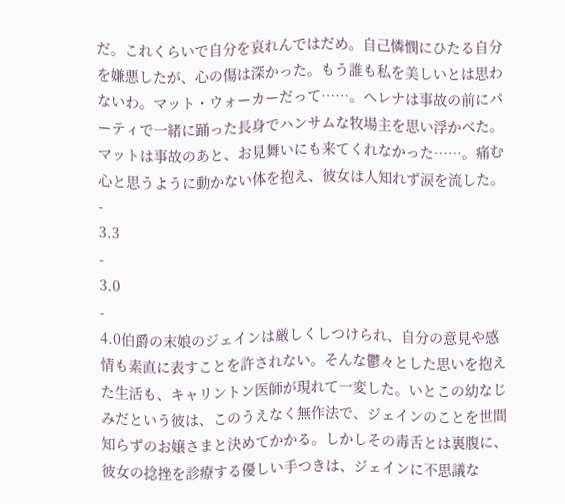だ。これくらいで自分を哀れんではだめ。自己憐憫にひたる自分を嫌悪したが、心の傷は深かった。もう誰も私を美しいとは思わないわ。マット・ウォーカーだって……。ヘレナは事故の前にパーティで一緒に踊った長身でハンサムな牧場主を思い浮かべた。マットは事故のあと、お見舞いにも来てくれなかった……。痛む心と思うように動かない体を抱え、彼女は人知れず涙を流した。
-
3.3
-
3.0
-
4.0伯爵の末娘のジェインは厳しくしつけられ、自分の意見や感情も素直に表すことを許されない。そんな鬱々とした思いを抱えた生活も、キャリントン医師が現れて一変した。いとこの幼なじみだという彼は、このうえなく無作法で、ジェインのことを世間知らずのお嬢さまと決めてかかる。しかしその毒舌とは裏腹に、彼女の捻挫を診療する優しい手つきは、ジェインに不思議な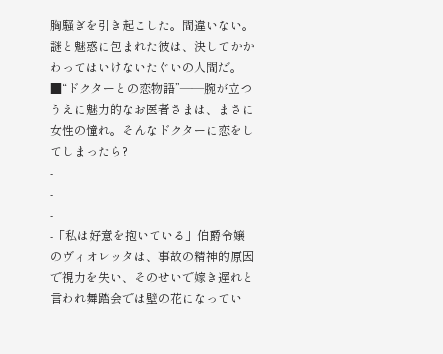胸騒ぎを引き起こした。間違いない。謎と魅惑に包まれた彼は、決してかかわってはいけないたぐいの人間だ。■“ドクターとの恋物語”――腕が立つうえに魅力的なお医者さまは、まさに女性の憧れ。そんなドクターに恋をしてしまったら?
-
-
-
-「私は好意を抱いている」伯爵令嬢のヴィオレッタは、事故の精神的原因で視力を失い、そのせいで嫁き遅れと言われ舞踏会では壁の花になってい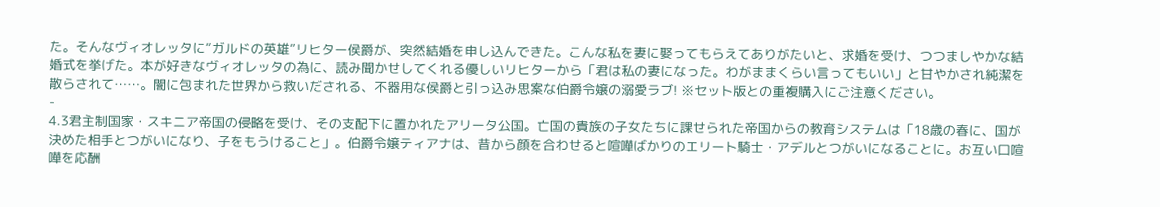た。そんなヴィオレッタに“ガルドの英雄”リヒター侯爵が、突然結婚を申し込んできた。こんな私を妻に娶ってもらえてありがたいと、求婚を受け、つつましやかな結婚式を挙げた。本が好きなヴィオレッタの為に、読み聞かせしてくれる優しいリヒターから「君は私の妻になった。わがままくらい言ってもいい」と甘やかされ純潔を散らされて……。闇に包まれた世界から救いだされる、不器用な侯爵と引っ込み思案な伯爵令嬢の溺愛ラブ! ※セット版との重複購入にご注意ください。
-
4.3君主制国家・スキニア帝国の侵略を受け、その支配下に置かれたアリータ公国。亡国の貴族の子女たちに課せられた帝国からの教育システムは「18歳の春に、国が決めた相手とつがいになり、子をもうけること」。伯爵令嬢ティアナは、昔から顔を合わせると喧嘩ばかりのエリート騎士・アデルとつがいになることに。お互い口喧嘩を応酬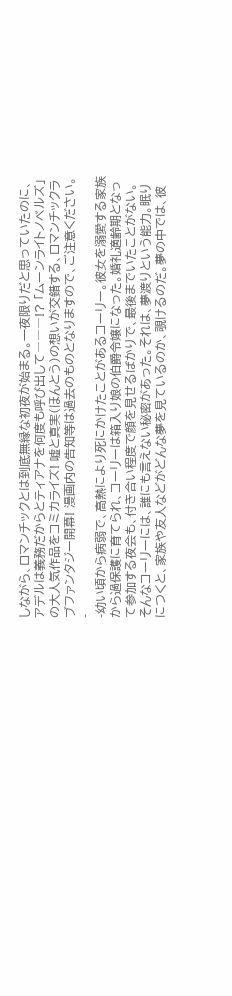しながら、ロマンチックとは到底無縁な初夜が始まる。一夜限りだと思っていたのに、アデルは義務だからとティアナを何度も呼び出して―――!? 「ムーンライトノベルズ」の大人気作品をコミカライズ! 嘘と真実(ほんとう)の想いが交錯する、ロマンチックラブファンタジー開幕! 漫画内の告知等は過去のものとなりますので、ご注意ください。
-
-幼い頃から病弱で、高熱により死にかけたことがあるコーリー。彼女を溺愛する家族から過保護に育てられ、コーリーは箱入り娘の伯爵令嬢になった。婚礼適齢期となって参加する夜会も、付き合い程度で顔を見せるばかりで、最後までいたことがない。そんなコーリーには、誰にも言えない秘密があった。それは、夢渡りという能力。眠りにつくと、家族や友人などがどんな夢を見ているのか、覗けるのだ。夢の中では、彼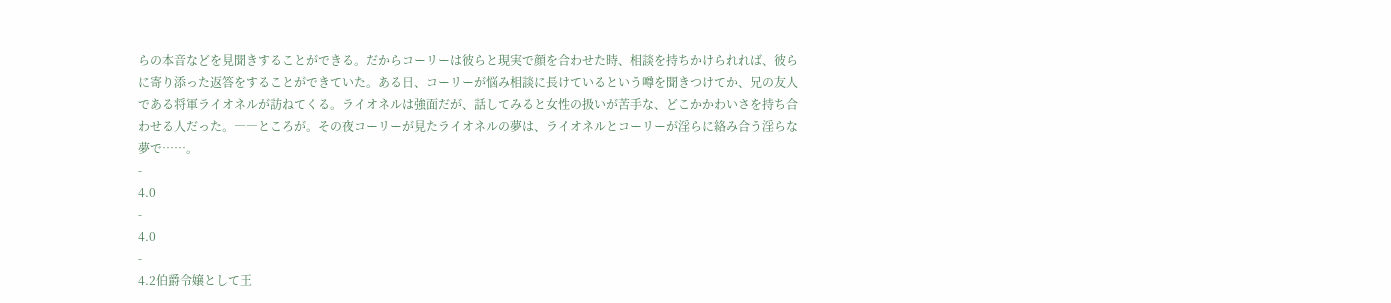らの本音などを見聞きすることができる。だからコーリーは彼らと現実で顔を合わせた時、相談を持ちかけられれば、彼らに寄り添った返答をすることができていた。ある日、コーリーが悩み相談に長けているという噂を聞きつけてか、兄の友人である将軍ライオネルが訪ねてくる。ライオネルは強面だが、話してみると女性の扱いが苦手な、どこかかわいさを持ち合わせる人だった。――ところが。その夜コーリーが見たライオネルの夢は、ライオネルとコーリーが淫らに絡み合う淫らな夢で……。
-
4.0
-
4.0
-
4.2伯爵令嬢として王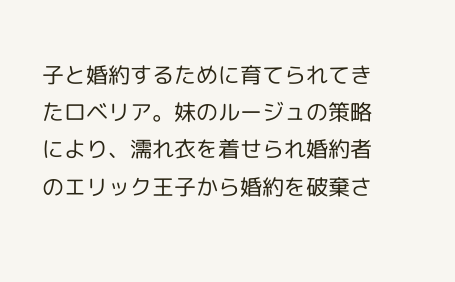子と婚約するために育てられてきたロベリア。妹のルージュの策略により、濡れ衣を着せられ婚約者のエリック王子から婚約を破棄さ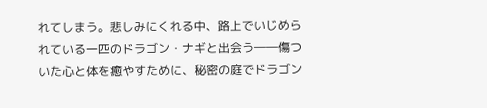れてしまう。悲しみにくれる中、路上でいじめられている一匹のドラゴン・ナギと出会う――傷ついた心と体を癒やすために、秘密の庭でドラゴン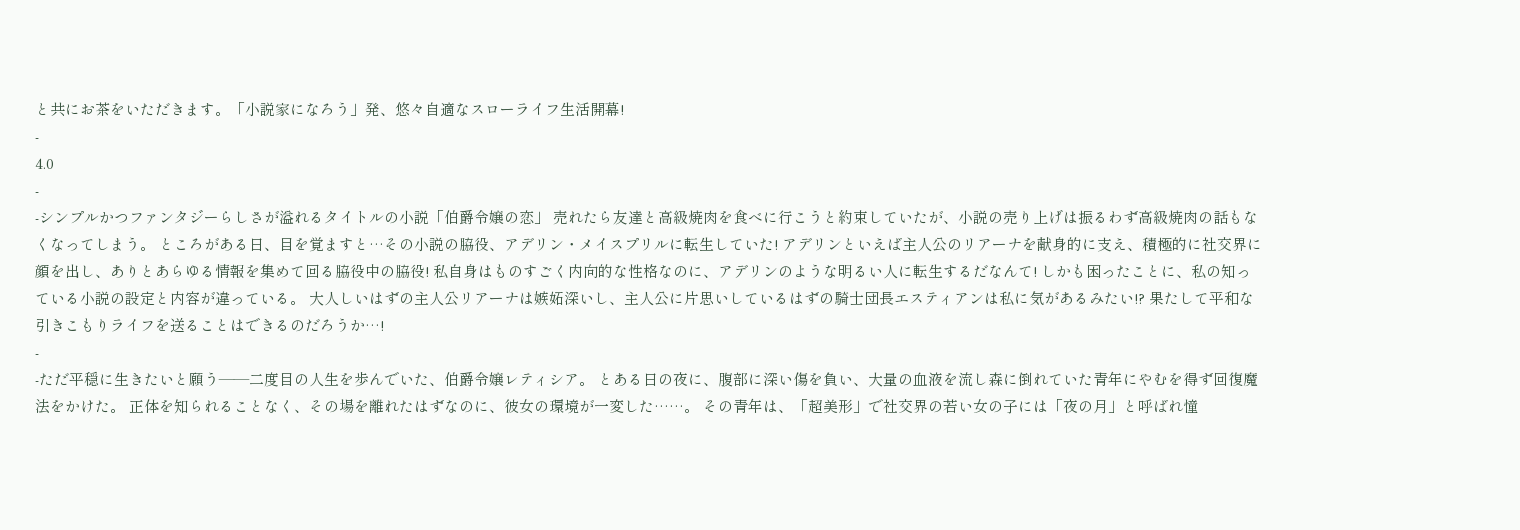と共にお茶をいただきます。「小説家になろう」発、悠々自適なスローライフ生活開幕!
-
4.0
-
-シンプルかつファンタジーらしさが溢れるタイトルの小説「伯爵令嬢の恋」 売れたら友達と高級焼肉を食べに行こうと約束していたが、小説の売り上げは振るわず高級焼肉の話もなくなってしまう。 ところがある日、目を覚ますと…その小説の脇役、アデリン・メイスプリルに転生していた! アデリンといえば主人公のリアーナを献身的に支え、積極的に社交界に顔を出し、ありとあらゆる情報を集めて回る脇役中の脇役! 私自身はものすごく内向的な性格なのに、アデリンのような明るい人に転生するだなんて! しかも困ったことに、私の知っている小説の設定と内容が違っている。 大人しいはずの主人公リアーナは嫉妬深いし、主人公に片思いしているはずの騎士団長エスティアンは私に気があるみたい!? 果たして平和な引きこもりライフを送ることはできるのだろうか…!
-
-ただ平穏に生きたいと願う――二度目の人生を歩んでいた、伯爵令嬢レティシア。 とある日の夜に、腹部に深い傷を負い、大量の血液を流し森に倒れていた青年にやむを得ず回復魔法をかけた。 正体を知られることなく、その場を離れたはずなのに、彼女の環境が一変した……。 その青年は、「超美形」で社交界の若い女の子には「夜の月」と呼ばれ憧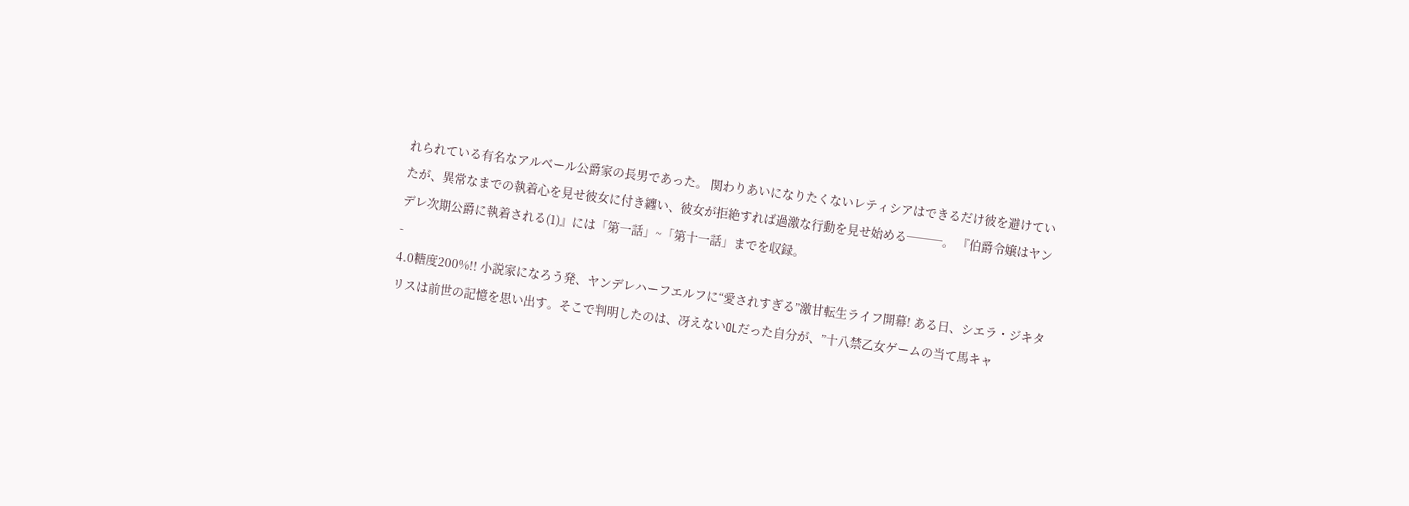れられている有名なアルベール公爵家の長男であった。 関わりあいになりたくないレティシアはできるだけ彼を避けていたが、異常なまでの執着心を見せ彼女に付き纏い、彼女が拒絶すれば過激な行動を見せ始める───。 『伯爵令嬢はヤンデレ次期公爵に執着される(1)』には「第一話」~「第十一話」までを収録。
-
4.0糖度200%!! 小説家になろう発、ヤンデレハーフエルフに“愛されすぎる”激甘転生ライフ開幕! ある日、シエラ・ジキタリスは前世の記憶を思い出す。そこで判明したのは、冴えないOLだった自分が、”十八禁乙女ゲームの当て馬キャ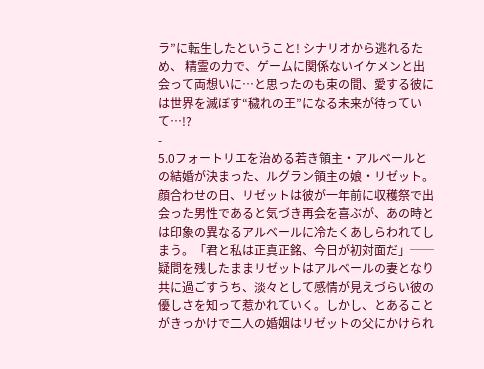ラ”に転生したということ! シナリオから逃れるため、 精霊の力で、ゲームに関係ないイケメンと出会って両想いに…と思ったのも束の間、愛する彼には世界を滅ぼす“穢れの王”になる未来が待っていて…!?
-
5.0フォートリエを治める若き領主・アルベールとの結婚が決まった、ルグラン領主の娘・リゼット。顔合わせの日、リゼットは彼が一年前に収穫祭で出会った男性であると気づき再会を喜ぶが、あの時とは印象の異なるアルベールに冷たくあしらわれてしまう。「君と私は正真正銘、今日が初対面だ」──疑問を残したままリゼットはアルベールの妻となり共に過ごすうち、淡々として感情が見えづらい彼の優しさを知って惹かれていく。しかし、とあることがきっかけで二人の婚姻はリゼットの父にかけられ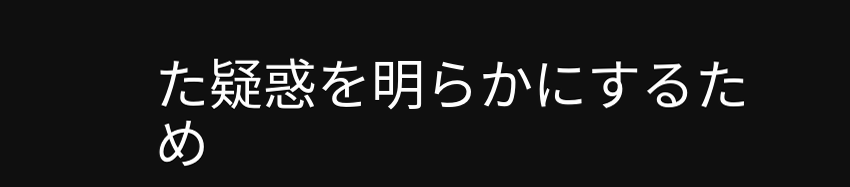た疑惑を明らかにするため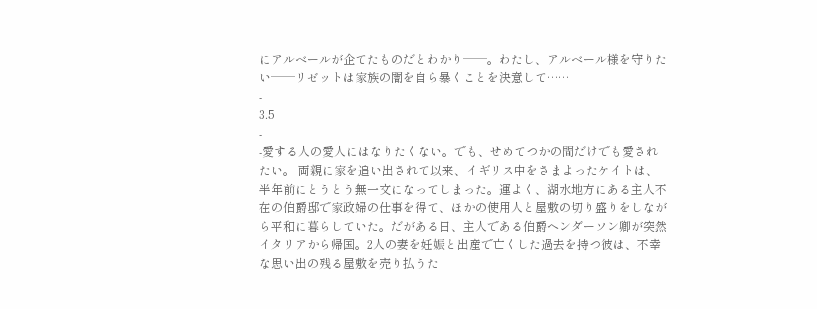にアルベールが企てたものだとわかり──。わたし、アルベール様を守りたい──リゼットは家族の闇を自ら暴くことを決意して……
-
3.5
-
-愛する人の愛人にはなりたくない。でも、せめてつかの間だけでも愛されたい。 両親に家を追い出されて以来、イギリス中をさまよったケイトは、半年前にとうとう無一文になってしまった。運よく、湖水地方にある主人不在の伯爵邸で家政婦の仕事を得て、ほかの使用人と屋敷の切り盛りをしながら平和に暮らしていた。だがある日、主人である伯爵ヘンダーソン卿が突然イタリアから帰国。2人の妻を妊娠と出産で亡くした過去を持つ彼は、不幸な思い出の残る屋敷を売り払うた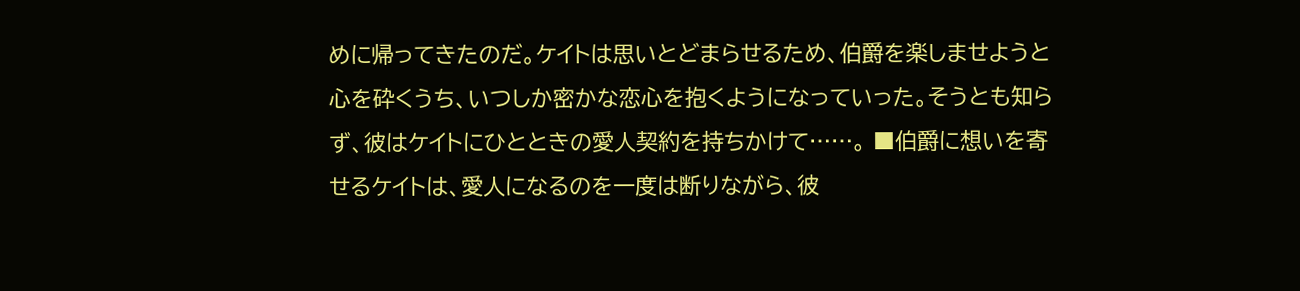めに帰ってきたのだ。ケイトは思いとどまらせるため、伯爵を楽しませようと心を砕くうち、いつしか密かな恋心を抱くようになっていった。そうとも知らず、彼はケイトにひとときの愛人契約を持ちかけて……。 ■伯爵に想いを寄せるケイトは、愛人になるのを一度は断りながら、彼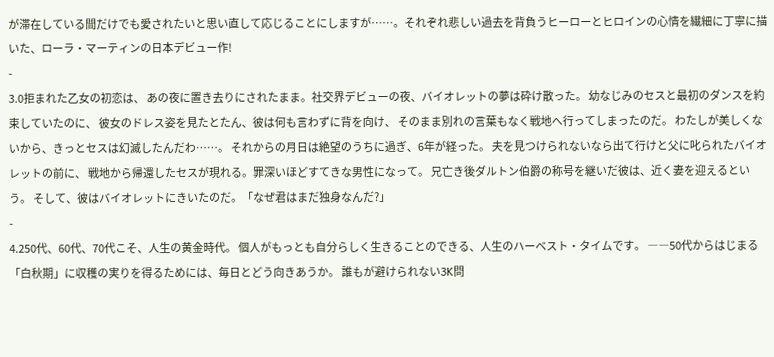が滞在している間だけでも愛されたいと思い直して応じることにしますが……。それぞれ悲しい過去を背負うヒーローとヒロインの心情を繊細に丁寧に描いた、ローラ・マーティンの日本デビュー作!
-
3.0拒まれた乙女の初恋は、 あの夜に置き去りにされたまま。社交界デビューの夜、バイオレットの夢は砕け散った。 幼なじみのセスと最初のダンスを約束していたのに、 彼女のドレス姿を見たとたん、彼は何も言わずに背を向け、 そのまま別れの言葉もなく戦地へ行ってしまったのだ。 わたしが美しくないから、きっとセスは幻滅したんだわ……。 それからの月日は絶望のうちに過ぎ、6年が経った。 夫を見つけられないなら出て行けと父に叱られたバイオレットの前に、 戦地から帰還したセスが現れる。罪深いほどすてきな男性になって。 兄亡き後ダルトン伯爵の称号を継いだ彼は、近く妻を迎えるという。 そして、彼はバイオレットにきいたのだ。「なぜ君はまだ独身なんだ?」
-
4.250代、60代、70代こそ、人生の黄金時代。 個人がもっとも自分らしく生きることのできる、人生のハーベスト・タイムです。 ――50代からはじまる「白秋期」に収穫の実りを得るためには、毎日とどう向きあうか。 誰もが避けられない3K問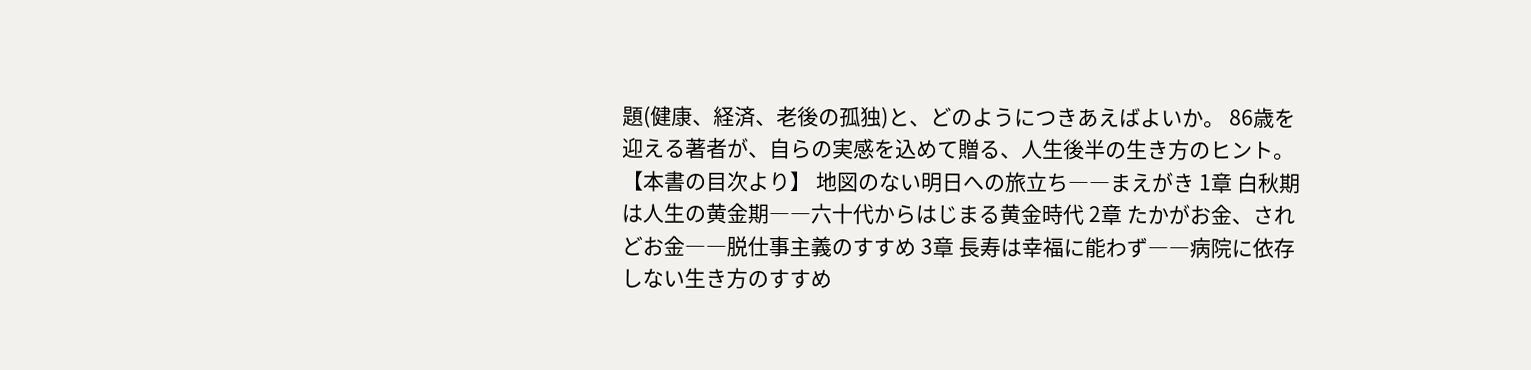題(健康、経済、老後の孤独)と、どのようにつきあえばよいか。 86歳を迎える著者が、自らの実感を込めて贈る、人生後半の生き方のヒント。 【本書の目次より】 地図のない明日への旅立ち――まえがき 1章 白秋期は人生の黄金期――六十代からはじまる黄金時代 2章 たかがお金、されどお金――脱仕事主義のすすめ 3章 長寿は幸福に能わず――病院に依存しない生き方のすすめ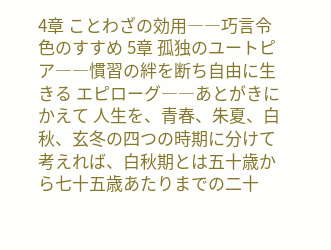4章 ことわざの効用――巧言令色のすすめ 5章 孤独のユートピア――慣習の絆を断ち自由に生きる エピローグ――あとがきにかえて 人生を、青春、朱夏、白秋、玄冬の四つの時期に分けて考えれば、白秋期とは五十歳から七十五歳あたりまでの二十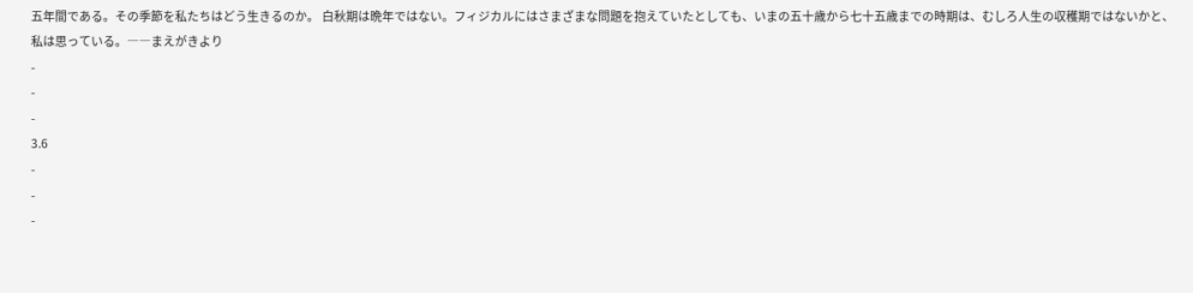五年間である。その季節を私たちはどう生きるのか。 白秋期は晩年ではない。フィジカルにはさまざまな問題を抱えていたとしても、いまの五十歳から七十五歳までの時期は、むしろ人生の収穫期ではないかと、私は思っている。――まえがきより
-
-
-
3.6
-
-
-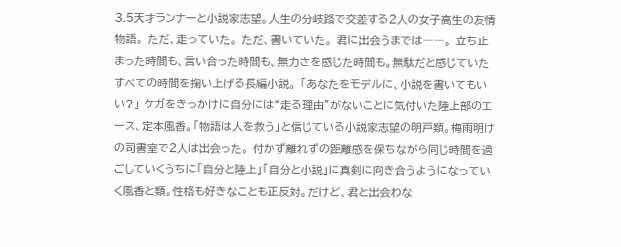3.5天才ランナーと小説家志望。人生の分岐路で交差する2人の女子高生の友情物語。 ただ、走っていた。 ただ、書いていた。 君に出会うまでは――。 立ち止まった時間も、言い合った時間も、無力さを感じた時間も。無駄だと感じていたすべての時間を掬い上げる長編小説。 「あなたをモデルに、小説を書いてもいい?」 ケガをきっかけに自分には“走る理由”がないことに気付いた陸上部のエース、定本風香。「物語は人を救う」と信じている小説家志望の明戸類。梅雨明けの司書室で2人は出会った。 付かず離れずの距離感を保ちながら同じ時間を過ごしていくうちに「自分と陸上」「自分と小説」に真剣に向き合うようになっていく風香と類。性格も好きなことも正反対。だけど、君と出会わな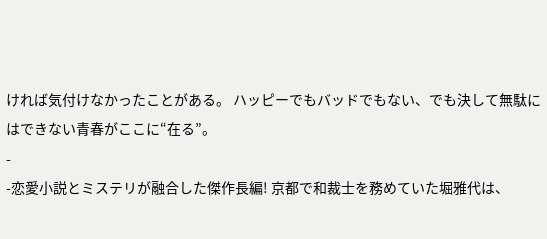ければ気付けなかったことがある。 ハッピーでもバッドでもない、でも決して無駄にはできない青春がここに“在る”。
-
-恋愛小説とミステリが融合した傑作長編! 京都で和裁士を務めていた堀雅代は、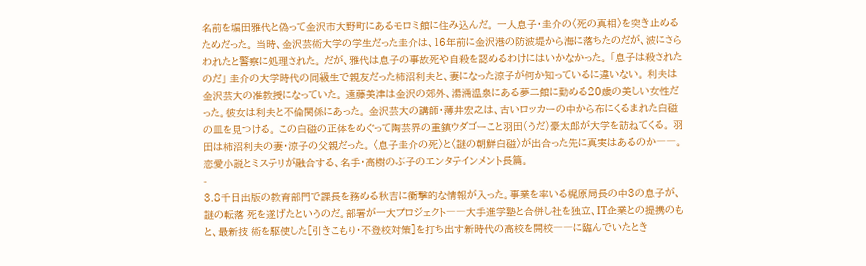名前を堀田雅代と偽って金沢市大野町にあるモロミ館に住み込んだ。 一人息子・圭介の〈死の真相〉を突き止めるためだった。 当時、金沢芸術大学の学生だった圭介は、16年前に金沢港の防波堤から海に落ちたのだが、波にさらわれたと警察に処理された。 だが、雅代は息子の事故死や自殺を認めるわけにはいかなかった。 「息子は殺されたのだ」 圭介の大学時代の同級生で親友だった柿沼利夫と、妻になった涼子が何か知っているに違いない。 利夫は金沢芸大の准教授になっていた。 遠藤美津は金沢の郊外、湯涌温泉にある夢二館に勤める20歳の美しい女性だった。彼女は利夫と不倫関係にあった。 金沢芸大の講師・薄井宏之は、古いロッカーの中から布にくるまれた白磁の皿を見つける。 この白磁の正体をめぐって陶芸界の重鎮ウダゴーこと羽田(うだ)豪太郎が大学を訪ねてくる。 羽田は柿沼利夫の妻・涼子の父親だった。 〈息子圭介の死〉と〈謎の朝鮮白磁〉が出合った先に真実はあるのか――。 恋愛小説とミステリが融合する、名手・高樹のぶ子のエンタテインメント長篇。
-
3.8千日出版の教育部門で課長を務める秋吉に衝撃的な情報が入った。事業を率いる梶原局長の中3の息子が、謎の転落 死を遂げたというのだ。部署が一大プロジェクト――大手進学塾と合併し社を独立、IT企業との提携のもと、最新技 術を駆使した[引きこもり・不登校対策]を打ち出す新時代の高校を開校――に臨んでいたとき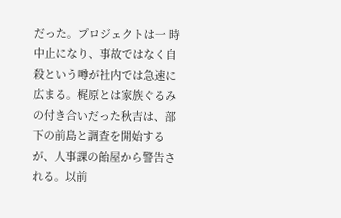だった。プロジェクトは一 時中止になり、事故ではなく自殺という噂が社内では急速に広まる。梶原とは家族ぐるみの付き合いだった秋吉は、部 下の前島と調査を開始するが、人事課の飴屋から警告される。以前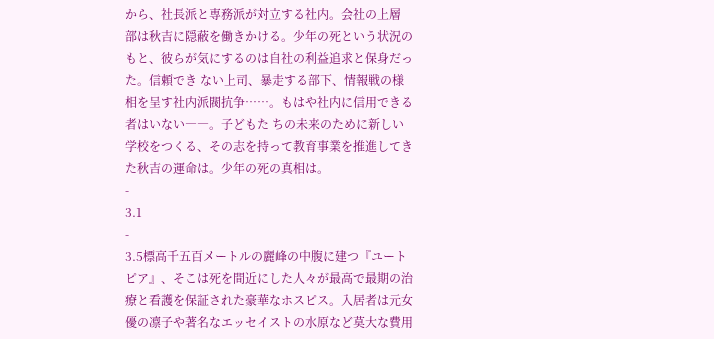から、社長派と専務派が対立する社内。会社の上層 部は秋吉に隠蔽を働きかける。少年の死という状況のもと、彼らが気にするのは自社の利益追求と保身だった。信頼でき ない上司、暴走する部下、情報戦の様相を呈す社内派閥抗争……。もはや社内に信用できる者はいない――。子どもた ちの未来のために新しい学校をつくる、その志を持って教育事業を推進してきた秋吉の運命は。少年の死の真相は。
-
3.1
-
3.5標高千五百メートルの麗峰の中腹に建つ『ユートピア』、そこは死を間近にした人々が最高で最期の治療と看護を保証された豪華なホスピス。入居者は元女優の凛子や著名なエッセイストの水原など莫大な費用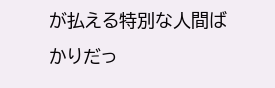が払える特別な人間ばかりだっ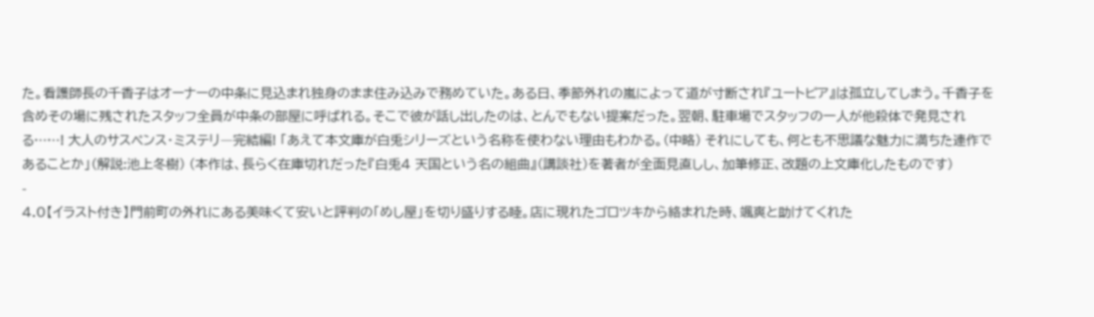た。看護師長の千香子はオーナーの中条に見込まれ独身のまま住み込みで務めていた。ある日、季節外れの嵐によって道が寸断され『ユートピア』は孤立してしまう。千香子を含めその場に残されたスタッフ全員が中条の部屋に呼ばれる。そこで彼が話し出したのは、とんでもない提案だった。翌朝、駐車場でスタッフの一人が他殺体で発見される……! 大人のサスペンス・ミステリ―完結編! 「あえて本文庫が白兎シリーズという名称を使わない理由もわかる。(中略) それにしても、何とも不思議な魅力に満ちた連作であることか」(解説:池上冬樹) (本作は、長らく在庫切れだった『白兎4 天国という名の組曲』(講談社)を著者が全面見直しし、加筆修正、改題の上文庫化したものです)
-
4.0【イラスト付き】門前町の外れにある美味くて安いと評判の「めし屋」を切り盛りする睦。店に現れたゴロツキから絡まれた時、颯爽と助けてくれた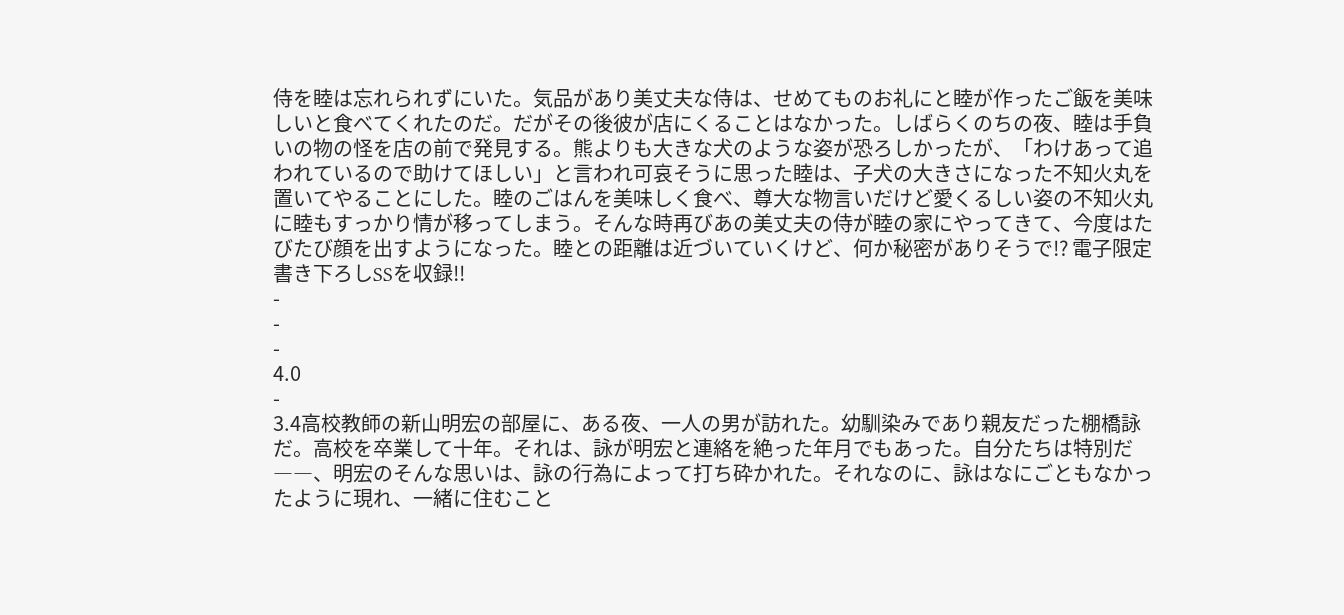侍を睦は忘れられずにいた。気品があり美丈夫な侍は、せめてものお礼にと睦が作ったご飯を美味しいと食べてくれたのだ。だがその後彼が店にくることはなかった。しばらくのちの夜、睦は手負いの物の怪を店の前で発見する。熊よりも大きな犬のような姿が恐ろしかったが、「わけあって追われているので助けてほしい」と言われ可哀そうに思った睦は、子犬の大きさになった不知火丸を置いてやることにした。睦のごはんを美味しく食べ、尊大な物言いだけど愛くるしい姿の不知火丸に睦もすっかり情が移ってしまう。そんな時再びあの美丈夫の侍が睦の家にやってきて、今度はたびたび顔を出すようになった。睦との距離は近づいていくけど、何か秘密がありそうで!? 電子限定書き下ろしSSを収録!!
-
-
-
4.0
-
3.4高校教師の新山明宏の部屋に、ある夜、一人の男が訪れた。幼馴染みであり親友だった棚橋詠だ。高校を卒業して十年。それは、詠が明宏と連絡を絶った年月でもあった。自分たちは特別だ――、明宏のそんな思いは、詠の行為によって打ち砕かれた。それなのに、詠はなにごともなかったように現れ、一緒に住むこと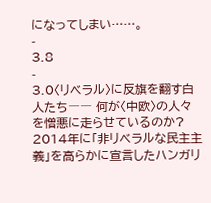になってしまい……。
-
3.8
-
3.0〈リベラル〉に反旗を翻す白人たち―― 何が〈中欧〉の人々を憎悪に走らせているのか? 2014年に「非リベラルな民主主義」を高らかに宣言したハンガリ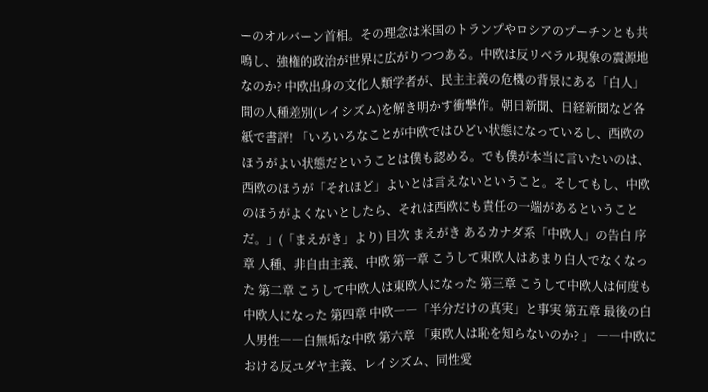ーのオルバーン首相。その理念は米国のトランプやロシアのプーチンとも共鳴し、強権的政治が世界に広がりつつある。中欧は反リベラル現象の震源地なのか? 中欧出身の文化人類学者が、民主主義の危機の背景にある「白人」間の人種差別(レイシズム)を解き明かす衝撃作。朝日新聞、日経新聞など各紙で書評! 「いろいろなことが中欧ではひどい状態になっているし、西欧のほうがよい状態だということは僕も認める。でも僕が本当に言いたいのは、西欧のほうが「それほど」よいとは言えないということ。そしてもし、中欧のほうがよくないとしたら、それは西欧にも責任の一端があるということだ。」(「まえがき」より) 目次 まえがき あるカナダ系「中欧人」の告白 序章 人種、非自由主義、中欧 第一章 こうして東欧人はあまり白人でなくなった 第二章 こうして中欧人は東欧人になった 第三章 こうして中欧人は何度も中欧人になった 第四章 中欧――「半分だけの真実」と事実 第五章 最後の白人男性――白無垢な中欧 第六章 「東欧人は恥を知らないのか? 」 ――中欧における反ユダヤ主義、レイシズム、同性愛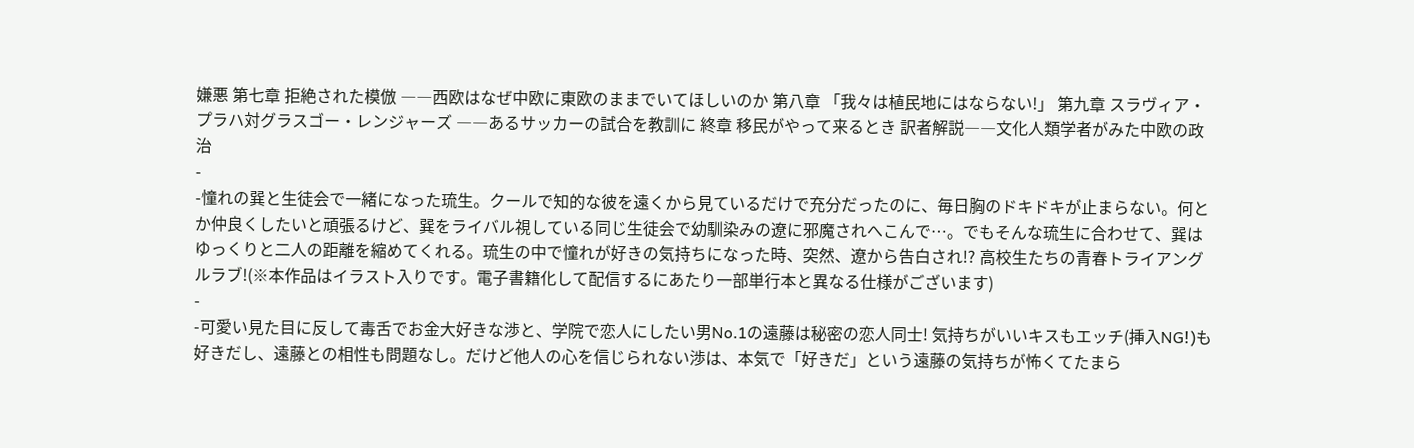嫌悪 第七章 拒絶された模倣 ――西欧はなぜ中欧に東欧のままでいてほしいのか 第八章 「我々は植民地にはならない!」 第九章 スラヴィア・プラハ対グラスゴー・レンジャーズ ――あるサッカーの試合を教訓に 終章 移民がやって来るとき 訳者解説――文化人類学者がみた中欧の政治
-
-憧れの巽と生徒会で一緒になった琉生。クールで知的な彼を遠くから見ているだけで充分だったのに、毎日胸のドキドキが止まらない。何とか仲良くしたいと頑張るけど、巽をライバル視している同じ生徒会で幼馴染みの遼に邪魔されへこんで…。でもそんな琉生に合わせて、巽はゆっくりと二人の距離を縮めてくれる。琉生の中で憧れが好きの気持ちになった時、突然、遼から告白され!? 高校生たちの青春トライアングルラブ!(※本作品はイラスト入りです。電子書籍化して配信するにあたり一部単行本と異なる仕様がございます)
-
-可愛い見た目に反して毒舌でお金大好きな渉と、学院で恋人にしたい男No.1の遠藤は秘密の恋人同士! 気持ちがいいキスもエッチ(挿入NG!)も好きだし、遠藤との相性も問題なし。だけど他人の心を信じられない渉は、本気で「好きだ」という遠藤の気持ちが怖くてたまら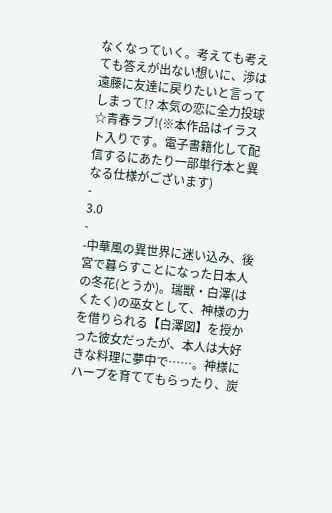なくなっていく。考えても考えても答えが出ない想いに、渉は遠藤に友達に戻りたいと言ってしまって!? 本気の恋に全力投球☆青春ラブ!(※本作品はイラスト入りです。電子書籍化して配信するにあたり一部単行本と異なる仕様がございます)
-
3.0
-
-中華風の異世界に迷い込み、後宮で暮らすことになった日本人の冬花(とうか)。瑞獣・白澤(はくたく)の巫女として、神様の力を借りられる【白澤図】を授かった彼女だったが、本人は大好きな料理に夢中で……。神様にハーブを育ててもらったり、炭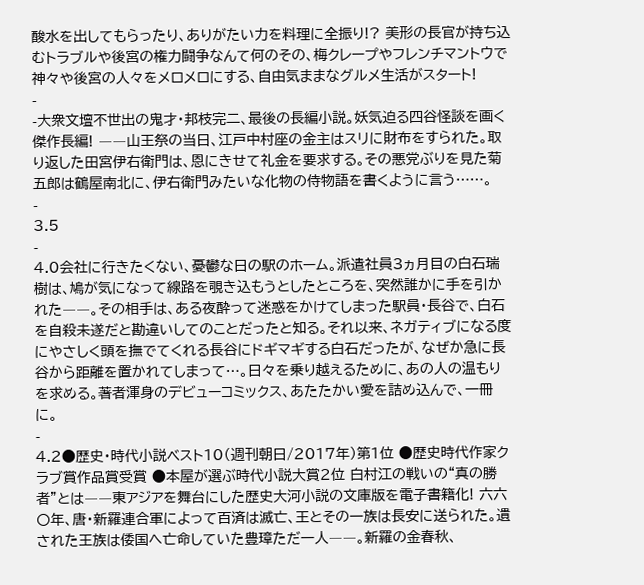酸水を出してもらったり、ありがたい力を料理に全振り!? 美形の長官が持ち込むトラブルや後宮の権力闘争なんて何のその、梅クレープやフレンチマントウで神々や後宮の人々をメロメロにする、自由気ままなグルメ生活がスタート!
-
-大衆文壇不世出の鬼才・邦枝完二、最後の長編小説。妖気迫る四谷怪談を画く傑作長編! ――山王祭の当日、江戸中村座の金主はスリに財布をすられた。取り返した田宮伊右衛門は、恩にきせて礼金を要求する。その悪党ぶりを見た菊五郎は鶴屋南北に、伊右衛門みたいな化物の侍物語を書くように言う……。
-
3.5
-
4.0会社に行きたくない、憂鬱な日の駅のホーム。派遣社員3ヵ月目の白石瑞樹は、鳩が気になって線路を覗き込もうとしたところを、突然誰かに手を引かれた――。その相手は、ある夜酔って迷惑をかけてしまった駅員・長谷で、白石を自殺未遂だと勘違いしてのことだったと知る。それ以来、ネガティブになる度にやさしく頭を撫でてくれる長谷にドギマギする白石だったが、なぜか急に長谷から距離を置かれてしまって…。日々を乗り越えるために、あの人の温もりを求める。著者渾身のデビューコミックス、あたたかい愛を詰め込んで、一冊に。
-
4.2●歴史・時代小説ベスト10(週刊朝日/2017年)第1位 ●歴史時代作家クラブ賞作品賞受賞 ●本屋が選ぶ時代小説大賞2位 白村江の戦いの“真の勝者”とは――東アジアを舞台にした歴史大河小説の文庫版を電子書籍化! 六六〇年、唐・新羅連合軍によって百済は滅亡、王とその一族は長安に送られた。遺された王族は倭国へ亡命していた豊璋ただ一人――。新羅の金春秋、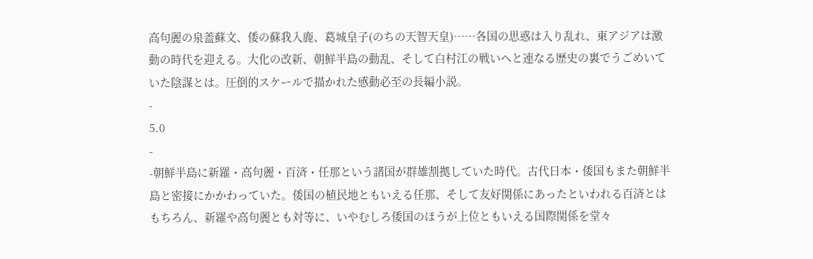高句麗の泉蓋蘇文、倭の蘇我入鹿、葛城皇子(のちの天智天皇)……各国の思惑は入り乱れ、東アジアは激動の時代を迎える。大化の改新、朝鮮半島の動乱、そして白村江の戦いへと連なる歴史の裏でうごめいていた陰謀とは。圧倒的スケールで描かれた感動必至の長編小説。
-
5.0
-
-朝鮮半島に新羅・高句麗・百済・任那という諸国が群雄割拠していた時代。古代日本・倭国もまた朝鮮半島と密接にかかわっていた。倭国の植民地ともいえる任那、そして友好関係にあったといわれる百済とはもちろん、新羅や高句麗とも対等に、いやむしろ倭国のほうが上位ともいえる国際関係を堂々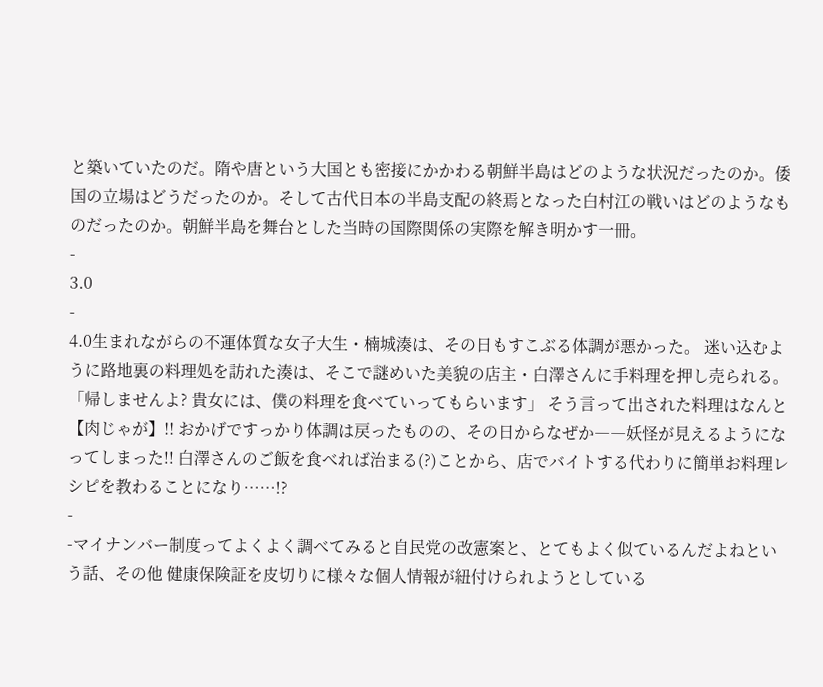と築いていたのだ。隋や唐という大国とも密接にかかわる朝鮮半島はどのような状況だったのか。倭国の立場はどうだったのか。そして古代日本の半島支配の終焉となった白村江の戦いはどのようなものだったのか。朝鮮半島を舞台とした当時の国際関係の実際を解き明かす一冊。
-
3.0
-
4.0生まれながらの不運体質な女子大生・楠城湊は、その日もすこぶる体調が悪かった。 迷い込むように路地裏の料理処を訪れた湊は、そこで謎めいた美貌の店主・白澤さんに手料理を押し売られる。 「帰しませんよ? 貴女には、僕の料理を食べていってもらいます」 そう言って出された料理はなんと【肉じゃが】!! おかげですっかり体調は戻ったものの、その日からなぜか――妖怪が見えるようになってしまった!! 白澤さんのご飯を食べれば治まる(?)ことから、店でバイトする代わりに簡単お料理レシピを教わることになり……!?
-
-マイナンバー制度ってよくよく調べてみると自民党の改憲案と、とてもよく似ているんだよねという話、その他 健康保険証を皮切りに様々な個人情報が紐付けられようとしている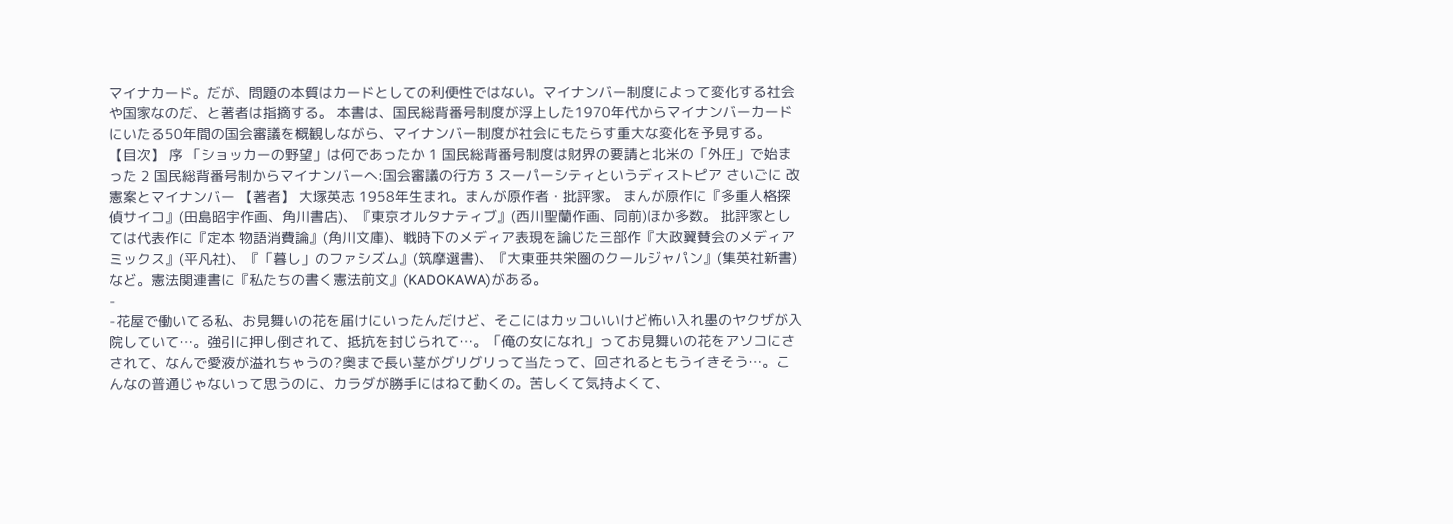マイナカード。だが、問題の本質はカードとしての利便性ではない。マイナンバー制度によって変化する社会や国家なのだ、と著者は指摘する。 本書は、国民総背番号制度が浮上した1970年代からマイナンバーカードにいたる50年間の国会審議を概観しながら、マイナンバー制度が社会にもたらす重大な変化を予見する。 【目次】 序 「ショッカーの野望」は何であったか 1 国民総背番号制度は財界の要請と北米の「外圧」で始まった 2 国民総背番号制からマイナンバーへ:国会審議の行方 3 スーパーシティというディストピア さいごに 改憲案とマイナンバー 【著者】 大塚英志 1958年生まれ。まんが原作者・批評家。 まんが原作に『多重人格探偵サイコ』(田島昭宇作画、角川書店)、『東京オルタナティブ』(西川聖蘭作画、同前)ほか多数。 批評家としては代表作に『定本 物語消費論』(角川文庫)、戦時下のメディア表現を論じた三部作『大政翼賛会のメディアミックス』(平凡社)、『「暮し」のファシズム』(筑摩選書)、『大東亜共栄圏のクールジャパン』(集英社新書)など。憲法関連書に『私たちの書く憲法前文』(KADOKAWA)がある。
-
-花屋で働いてる私、お見舞いの花を届けにいったんだけど、そこにはカッコいいけど怖い入れ墨のヤクザが入院していて…。強引に押し倒されて、抵抗を封じられて…。「俺の女になれ」ってお見舞いの花をアソコにさされて、なんで愛液が溢れちゃうの?奥まで長い茎がグリグリって当たって、回されるともうイきそう…。こんなの普通じゃないって思うのに、カラダが勝手にはねて動くの。苦しくて気持よくて、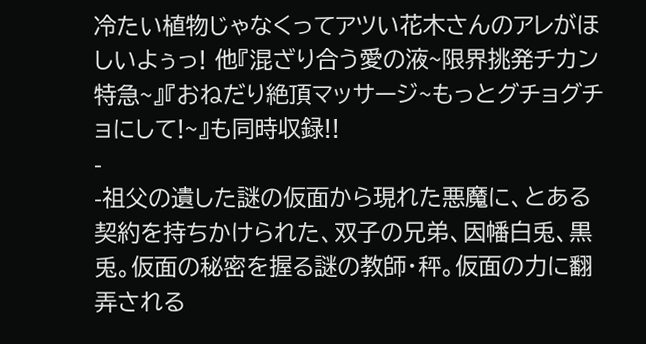冷たい植物じゃなくってアツい花木さんのアレがほしいよぅっ! 他『混ざり合う愛の液~限界挑発チカン特急~』『おねだり絶頂マッサージ~もっとグチョグチョにして!~』も同時収録!!
-
-祖父の遺した謎の仮面から現れた悪魔に、とある契約を持ちかけられた、双子の兄弟、因幡白兎、黒兎。仮面の秘密を握る謎の教師・秤。仮面の力に翻弄される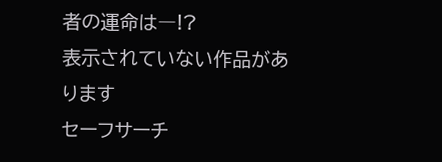者の運命は―!?
表示されていない作品があります
セーフサーチ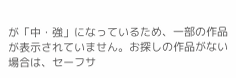が「中・強」になっているため、一部の作品が表示されていません。お探しの作品がない場合は、セーフサ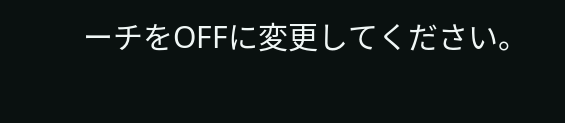ーチをOFFに変更してください。